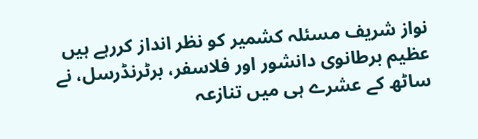نواز شریف مسئلہ کشمیر کو نظر انداز کررہے ہیں
عظیم برطانوی دانشور اور فلاسفر، برٹرنڈرسل، نے ساٹھ کے عشرے ہی میں تنازعہ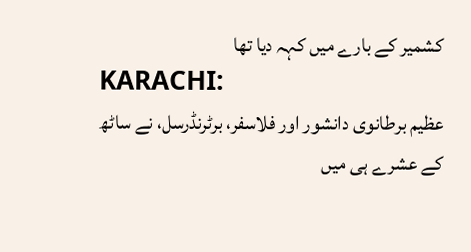کشمیر کے بارے میں کہہ دیا تھا
KARACHI:
عظیم برطانوی دانشور اور فلاسفر، برٹرنڈرسل، نے ساٹھ کے عشرے ہی میں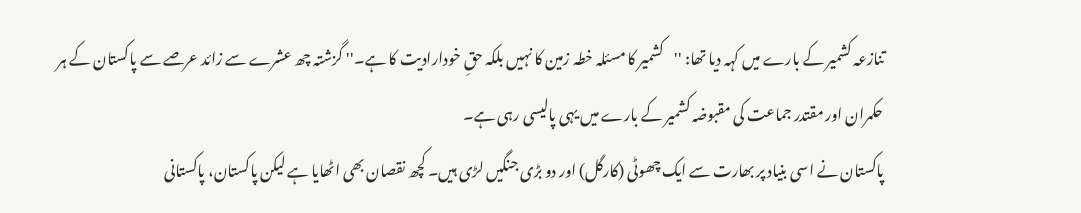تنازعہ کشمیر کے بارے میں کہہ دیا تھا: ''کشمیر کا مسئلہ خطہ زمین کا نہیں بلکہ حقِ خودارادیت کا ہے۔'' گزشتہ چھ عشرے سے زائد عرصے سے پاکستان کے ہر حکمران اور مقتدر جماعت کی مقبوضہ کشمیر کے بارے میں یہی پالیسی رہی ہے۔
پاکستان نے اسی بنیاد پر بھارت سے ایک چھوٹی (کارگل) اور دو بڑی جنگیں لڑی ہیں۔ کچھ نقصان بھی اٹھایا ہے لیکن پاکستان، پاکستانی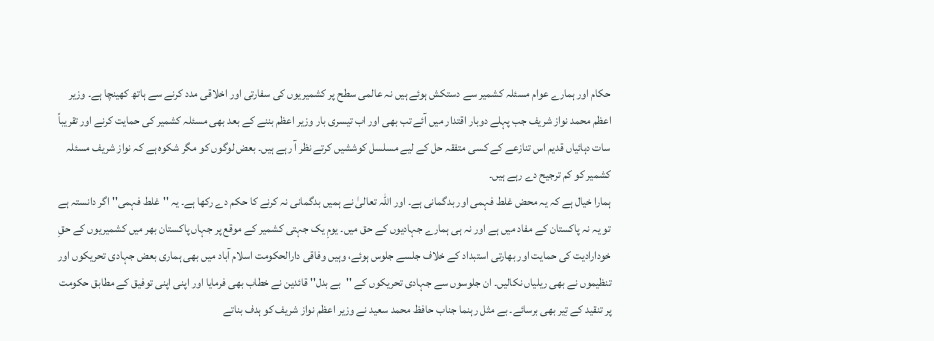حکام اور ہمارے عوام مسئلہ کشمیر سے دستکش ہوئے ہیں نہ عالمی سطح پر کشمیریوں کی سفارتی اور اخلاقی مدد کرنے سے ہاتھ کھینچا ہے۔ وزیر اعظم محمد نواز شریف جب پہلے دوبار اقتدار میں آئے تب بھی اور اب تیسری بار وزیر اعظم بننے کے بعد بھی مسئلہ کشمیر کی حمایت کرنے اور تقریباً سات دہائیاں قدیم اس تنازعے کے کسی متفقہ حل کے لیے مسلسل کوششیں کرتے نظر آ رہے ہیں۔ بعض لوگوں کو مگر شکوہ ہے کہ نواز شریف مسئلہ کشمیر کو کم ترجیح دے رہے ہیں۔
ہمارا خیال ہے کہ یہ محض غلط فہمی اور بدگمانی ہے۔ اور اللہ تعالیٰ نے ہمیں بدگمانی نہ کرنے کا حکم دے رکھا ہے۔ یہ ''غلط فہمی'' اگر دانستہ ہے تو یہ نہ پاکستان کے مفاد میں ہے اور نہ ہی ہمارے جہادیوں کے حق میں۔ یومِ یک جہتی کشمیر کے موقع پر جہاں پاکستان بھر میں کشمیریوں کے حقِ خودارادیت کی حمایت اور بھارتی استبداد کے خلاف جلسے جلوس ہوئے، وہیں وفاقی دارالحکومت اسلام آباد میں بھی ہماری بعض جہادی تحریکوں اور تنظیموں نے بھی ریلیاں نکالیں۔ ان جلوسوں سے جہادی تحریکوں کے ''بے بدل'' قائدین نے خطاب بھی فرمایا اور اپنی اپنی توفیق کے مطابق حکومت پر تنقید کے تِیر بھی برسائے۔ بے مثل رہنما جناب حافظ محمد سعید نے وزیر اعظم نواز شریف کو ہدف بناتے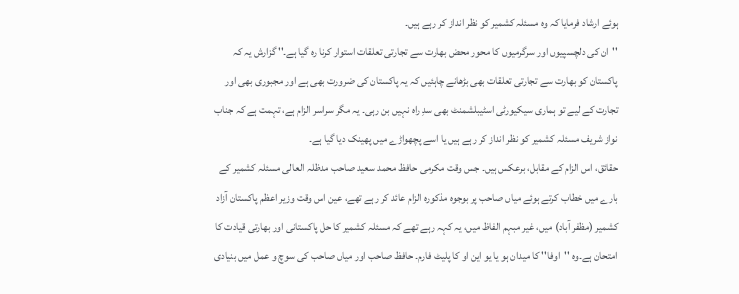ہوئے ارشاد فرمایا کہ وہ مسئلہ کشمیر کو نظر انداز کر رہے ہیں۔
''ان کی دلچسپیوں اور سرگرمیوں کا محور محض بھارت سے تجارتی تعلقات استوار کرنا رہ گیا ہے۔'' گزارش یہ کہ پاکستان کو بھارت سے تجارتی تعلقات بھی بڑھانے چاہئیں کہ یہ پاکستان کی ضرورت بھی ہے اور مجبوری بھی اور تجارت کے لیے تو ہماری سیکیورٹی اسٹیبلشمنٹ بھی سدِ راہ نہیں بن رہی۔ یہ مگر سراسر الزام ہے، تہمت ہے کہ جناب نواز شریف مسئلہ کشمیر کو نظر انداز کر رہے ہیں یا اسے پچھواڑے میں پھینک دیا گیا ہے۔
حقائق، اس الزام کے مقابل، برعکس ہیں۔ جس وقت مکرمی حافظ محمد سعید صاحب مدظلہ العالی مسئلہ کشمیر کے بارے میں خطاب کرتے ہوئے میاں صاحب پر بوجوہ مذکورہ الزام عائد کر رہے تھے، عین اس وقت وزیر اعظم پاکستان آزاد کشمیر (مظفر آباد) میں، غیر مبہم الفاظ میں، یہ کہہ رہے تھے کہ مسئلہ کشمیر کا حل پاکستانی اور بھارتی قیادت کا امتحان ہے۔وہ ''اوفا'' کا میدان ہو یا یو این او کا پلیٹ فارم۔ حافظ صاحب اور میاں صاحب کی سوچ و عمل میں بنیادی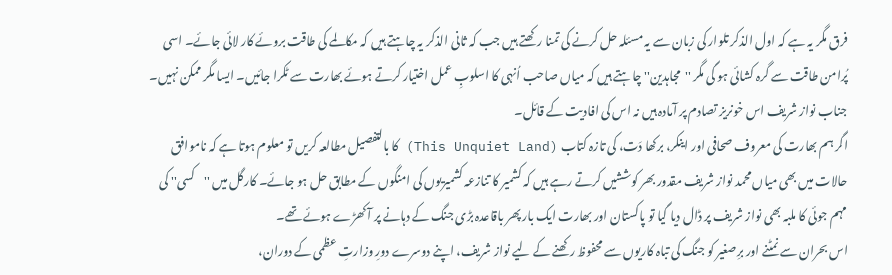فرق مگر یہ ہے کہ اول الذکر تلوار کی زبان سے یہ مسئلہ حل کرنے کی تمنا رکھتے ہیں جب کہ ثانی الذکر یہ چاہتے ہیں کہ مکالمے کی طاقت بروئے کار لائی جائے۔ اسی پُرامن طاقت سے گرہ کشائی ہو گی مگر ''مجاہدین'' چاہتے ہیں کہ میاں صاحب اُنہی کا اسلوبِ عمل اختیار کرتے ہوئے بھارت سے ٹکرا جائیں۔ ایسا مگر ممکن نہیں۔ جناب نواز شریف اس خونریز تصادم پر آمادہ ہیں نہ اس کی افادیت کے قائل۔
اگر ہم بھارت کی معروف صحافی اور اینکر، برکھا دَت، کی تازہ کتاب (This Unquiet Land) کا بالتفصیل مطالعہ کریں تو معلوم ہوتا ہے کہ ناموافق حالات میں بھی میاں محمد نواز شریف مقدور بھر کوششیں کرتے رہے ہیں کہ کشمیر کا تنازعہ کشمیریوں کی امنگوں کے مطابق حل ہو جائے۔ کارگل میں ''کسی'' کی مہم جوئی کا ملبہ بھی نواز شریف پر ڈال دیا گیا تو پاکستان اور بھارت ایک بار پھر باقاعدہ بڑی جنگ کے دہانے پر آ کھڑے ہوئے تھے۔
اس بحران سے نمٹنے اور برِصغیر کو جنگ کی تباہ کاریوں سے محفوظ رکھنے کے لیے نواز شریف، اپنے دوسرے دورِ وزارتِ عظمی کے دوران،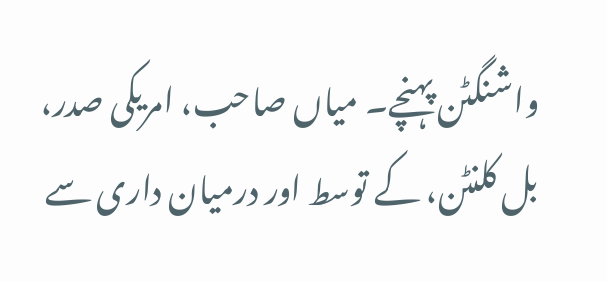واشنگٹن پہنچے۔ میاں صاحب، امریکی صدر، بل کلنٹن، کے توسط اور درمیان داری سے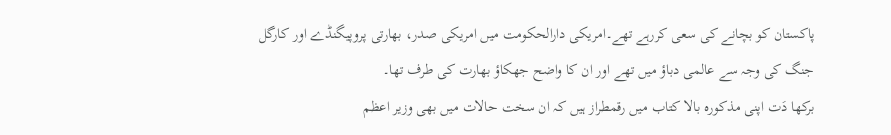پاکستان کو بچانے کی سعی کررہے تھے۔امریکی دارالحکومت میں امریکی صدر، بھارتی پروپیگنڈے اور کارگل جنگ کی وجہ سے عالمی دباؤ میں تھے اور ان کا واضح جھکاؤ بھارت کی طرف تھا۔
برکھا دَت اپنی مذکورہ بالا کتاب میں رقمطراز ہیں کہ ان سخت حالات میں بھی وزیر اعظم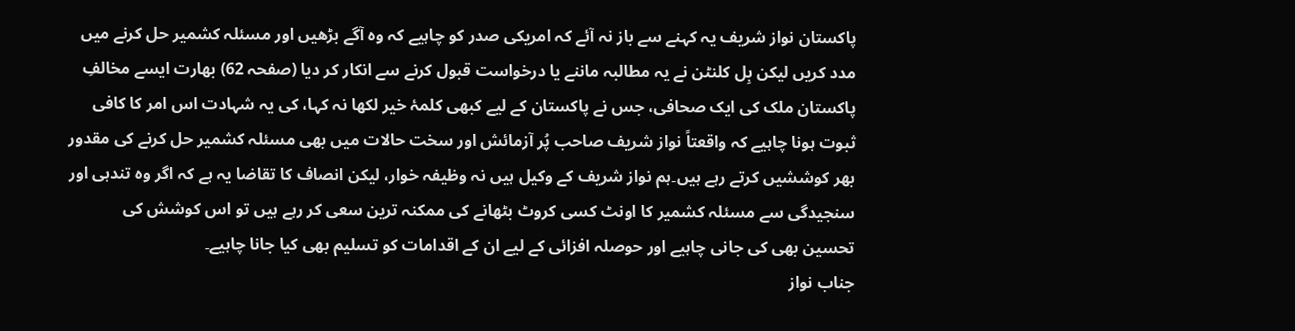پاکستان نواز شریف یہ کہنے سے باز نہ آئے کہ امریکی صدر کو چاہیے کہ وہ آگے بڑھیں اور مسئلہ کشمیر حل کرنے میں مدد کریں لیکن بِل کلنٹن نے یہ مطالبہ ماننے یا درخواست قبول کرنے سے انکار کر دیا (صفحہ 62) بھارت ایسے مخالفِ پاکستان ملک کی ایک صحافی، جس نے پاکستان کے لیے کبھی کلمۂ خیر لکھا نہ کہا، کی یہ شہادت اس امر کا کافی ثبوت ہونا چاہیے کہ واقعتاً نواز شریف صاحب پُر آزمائش اور سخت حالات میں بھی مسئلہ کشمیر حل کرنے کی مقدور بھر کوششیں کرتے رہے ہیں۔ہم نواز شریف کے وکیل ہیں نہ وظیفہ خوار، لیکن انصاف کا تقاضا یہ ہے کہ اگر وہ تندہی اور سنجیدگی سے مسئلہ کشمیر کا اونٹ کسی کروٹ بٹھانے کی ممکنہ ترین سعی کر رہے ہیں تو اس کوشش کی تحسین بھی کی جانی چاہیے اور حوصلہ افزائی کے لیے ان کے اقدامات کو تسلیم بھی کیا جانا چاہیے۔
جناب نواز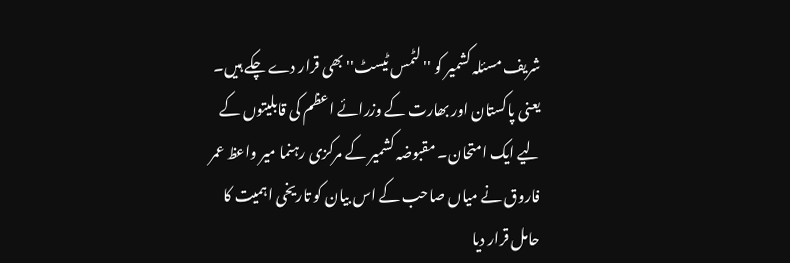شریف مسئلہ کشمیر کو ''لٹمس ٹیسٹ'' بھی قرار دے چکے ہیں۔ یعنی پاکستان اور بھارت کے وزرائے اعظم کی قابلیتوں کے لیے ایک امتحان۔ مقبوضہ کشمیر کے مرکزی رہنما میر واعظ عمر فاروق نے میاں صاحب کے اس بیان کو تاریخی اہمیت کا حامل قرار دیا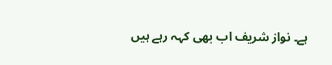ہے۔ نواز شریف اب بھی کہہ رہے ہیں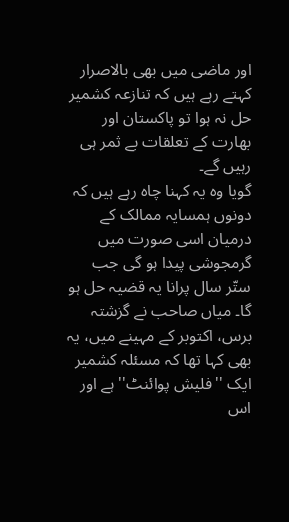اور ماضی میں بھی بالاصرار کہتے رہے ہیں کہ تنازعہ کشمیر حل نہ ہوا تو پاکستان اور بھارت کے تعلقات بے ثمر ہی رہیں گے۔
گویا وہ یہ کہنا چاہ رہے ہیں کہ دونوں ہمسایہ ممالک کے درمیان اسی صورت میں گرمجوشی پیدا ہو گی جب ستّر سال پرانا یہ قضیہ حل ہو گا۔ میاں صاحب نے گزشتہ برس، اکتوبر کے مہینے میں، یہ بھی کہا تھا کہ مسئلہ کشمیر ایک ''فلیش پوائنٹ'' ہے اور اس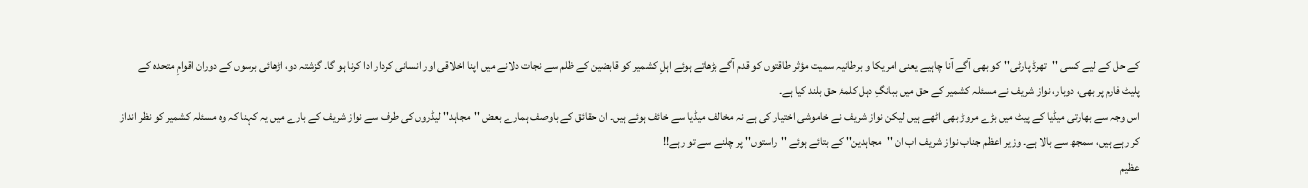کے حل کے لیے کسی ''تھرڈ پارٹی''کو بھی آگے آنا چاہیے یعنی امریکا و برطانیہ سمیت مؤثر طاقتوں کو قدم آگے بڑھاتے ہوئے اہلِ کشمیر کو قابضین کے ظلم سے نجات دلانے میں اپنا اخلاقی اور انسانی کردار ادا کرنا ہو گا۔ گزشتہ دو، اڑھائی برسوں کے دوران اقوامِ متحدہ کے پلیٹ فارم پر بھی، دوبار، نواز شریف نے مسئلہ کشمیر کے حق میں ببانگِ دہل کلمۂ حق بلند کیا ہے۔
اس وجہ سے بھارتی میڈیا کے پیٹ میں بڑے مروڑ بھی اٹھے ہیں لیکن نواز شریف نے خاموشی اختیار کی ہے نہ مخالف میڈیا سے خائف ہوئے ہیں۔ ان حقائق کے باوصف ہمارے بعض ''مجاہد'' لیڈروں کی طرف سے نواز شریف کے بارے میں یہ کہنا کہ وہ مسئلہ کشمیر کو نظر انداز کر رہے ہیں، سمجھ سے بالا ہے۔ وزیر اعظم جناب نواز شریف اب ان ''مجاہدین'' کے بتائے ہوئے ''راستوں'' پر چلنے سے تو رہے!!
عظیم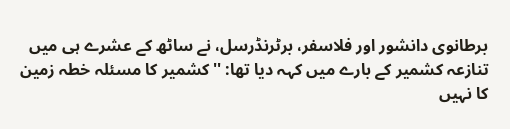برطانوی دانشور اور فلاسفر، برٹرنڈرسل، نے ساٹھ کے عشرے ہی میں تنازعہ کشمیر کے بارے میں کہہ دیا تھا: ''کشمیر کا مسئلہ خطہ زمین کا نہیں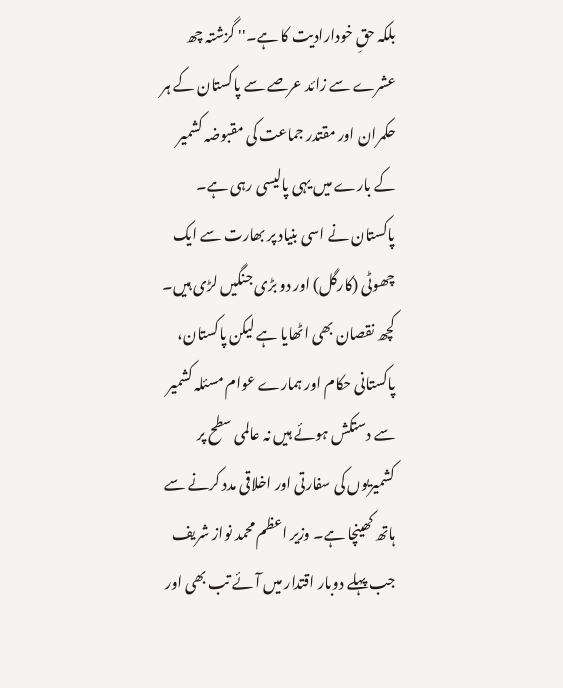بلکہ حقِ خودارادیت کا ہے۔'' گزشتہ چھ عشرے سے زائد عرصے سے پاکستان کے ہر حکمران اور مقتدر جماعت کی مقبوضہ کشمیر کے بارے میں یہی پالیسی رہی ہے۔
پاکستان نے اسی بنیاد پر بھارت سے ایک چھوٹی (کارگل) اور دو بڑی جنگیں لڑی ہیں۔ کچھ نقصان بھی اٹھایا ہے لیکن پاکستان، پاکستانی حکام اور ہمارے عوام مسئلہ کشمیر سے دستکش ہوئے ہیں نہ عالمی سطح پر کشمیریوں کی سفارتی اور اخلاقی مدد کرنے سے ہاتھ کھینچا ہے۔ وزیر اعظم محمد نواز شریف جب پہلے دوبار اقتدار میں آئے تب بھی اور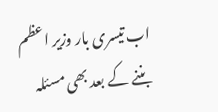اب تیسری بار وزیر اعظم بننے کے بعد بھی مسئلہ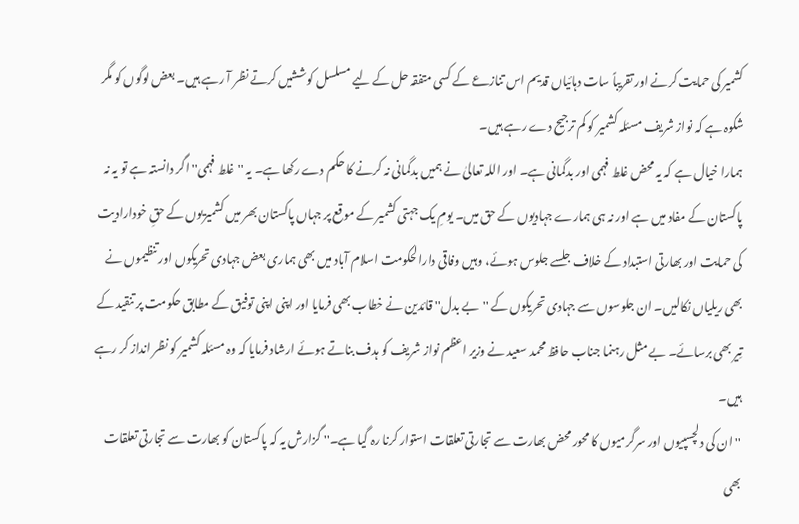کشمیر کی حمایت کرنے اور تقریباً سات دہائیاں قدیم اس تنازعے کے کسی متفقہ حل کے لیے مسلسل کوششیں کرتے نظر آ رہے ہیں۔ بعض لوگوں کو مگر شکوہ ہے کہ نواز شریف مسئلہ کشمیر کو کم ترجیح دے رہے ہیں۔
ہمارا خیال ہے کہ یہ محض غلط فہمی اور بدگمانی ہے۔ اور اللہ تعالیٰ نے ہمیں بدگمانی نہ کرنے کا حکم دے رکھا ہے۔ یہ ''غلط فہمی'' اگر دانستہ ہے تو یہ نہ پاکستان کے مفاد میں ہے اور نہ ہی ہمارے جہادیوں کے حق میں۔ یومِ یک جہتی کشمیر کے موقع پر جہاں پاکستان بھر میں کشمیریوں کے حقِ خودارادیت کی حمایت اور بھارتی استبداد کے خلاف جلسے جلوس ہوئے، وہیں وفاقی دارالحکومت اسلام آباد میں بھی ہماری بعض جہادی تحریکوں اور تنظیموں نے بھی ریلیاں نکالیں۔ ان جلوسوں سے جہادی تحریکوں کے ''بے بدل'' قائدین نے خطاب بھی فرمایا اور اپنی اپنی توفیق کے مطابق حکومت پر تنقید کے تِیر بھی برسائے۔ بے مثل رہنما جناب حافظ محمد سعید نے وزیر اعظم نواز شریف کو ہدف بناتے ہوئے ارشاد فرمایا کہ وہ مسئلہ کشمیر کو نظر انداز کر رہے ہیں۔
''ان کی دلچسپیوں اور سرگرمیوں کا محور محض بھارت سے تجارتی تعلقات استوار کرنا رہ گیا ہے۔'' گزارش یہ کہ پاکستان کو بھارت سے تجارتی تعلقات بھی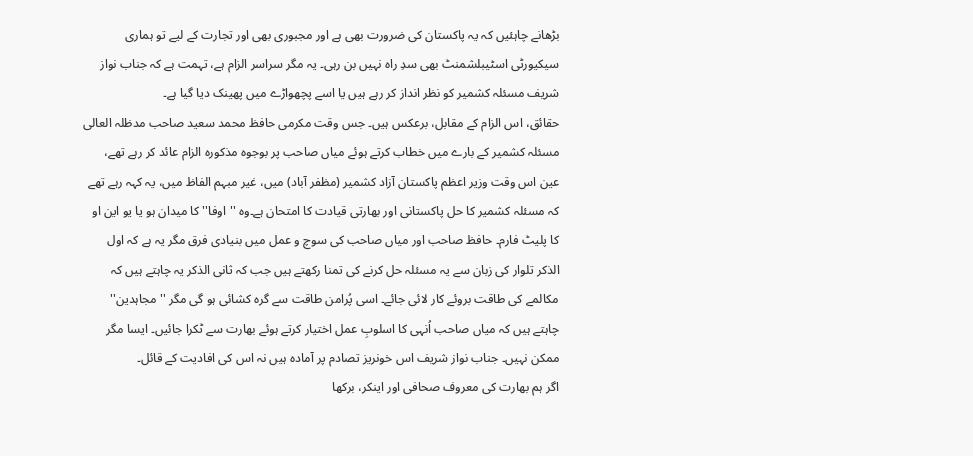بڑھانے چاہئیں کہ یہ پاکستان کی ضرورت بھی ہے اور مجبوری بھی اور تجارت کے لیے تو ہماری سیکیورٹی اسٹیبلشمنٹ بھی سدِ راہ نہیں بن رہی۔ یہ مگر سراسر الزام ہے، تہمت ہے کہ جناب نواز شریف مسئلہ کشمیر کو نظر انداز کر رہے ہیں یا اسے پچھواڑے میں پھینک دیا گیا ہے۔
حقائق، اس الزام کے مقابل، برعکس ہیں۔ جس وقت مکرمی حافظ محمد سعید صاحب مدظلہ العالی مسئلہ کشمیر کے بارے میں خطاب کرتے ہوئے میاں صاحب پر بوجوہ مذکورہ الزام عائد کر رہے تھے، عین اس وقت وزیر اعظم پاکستان آزاد کشمیر (مظفر آباد) میں، غیر مبہم الفاظ میں، یہ کہہ رہے تھے کہ مسئلہ کشمیر کا حل پاکستانی اور بھارتی قیادت کا امتحان ہے۔وہ ''اوفا'' کا میدان ہو یا یو این او کا پلیٹ فارم۔ حافظ صاحب اور میاں صاحب کی سوچ و عمل میں بنیادی فرق مگر یہ ہے کہ اول الذکر تلوار کی زبان سے یہ مسئلہ حل کرنے کی تمنا رکھتے ہیں جب کہ ثانی الذکر یہ چاہتے ہیں کہ مکالمے کی طاقت بروئے کار لائی جائے۔ اسی پُرامن طاقت سے گرہ کشائی ہو گی مگر ''مجاہدین'' چاہتے ہیں کہ میاں صاحب اُنہی کا اسلوبِ عمل اختیار کرتے ہوئے بھارت سے ٹکرا جائیں۔ ایسا مگر ممکن نہیں۔ جناب نواز شریف اس خونریز تصادم پر آمادہ ہیں نہ اس کی افادیت کے قائل۔
اگر ہم بھارت کی معروف صحافی اور اینکر، برکھا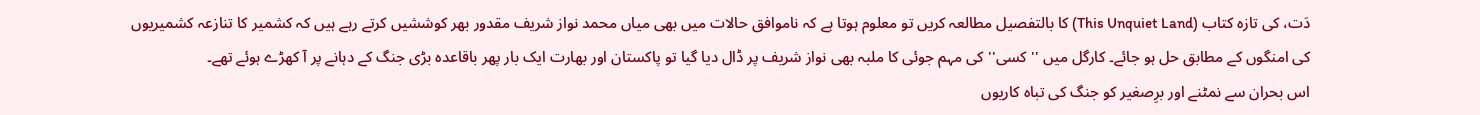دَت، کی تازہ کتاب (This Unquiet Land) کا بالتفصیل مطالعہ کریں تو معلوم ہوتا ہے کہ ناموافق حالات میں بھی میاں محمد نواز شریف مقدور بھر کوششیں کرتے رہے ہیں کہ کشمیر کا تنازعہ کشمیریوں کی امنگوں کے مطابق حل ہو جائے۔ کارگل میں ''کسی'' کی مہم جوئی کا ملبہ بھی نواز شریف پر ڈال دیا گیا تو پاکستان اور بھارت ایک بار پھر باقاعدہ بڑی جنگ کے دہانے پر آ کھڑے ہوئے تھے۔
اس بحران سے نمٹنے اور برِصغیر کو جنگ کی تباہ کاریوں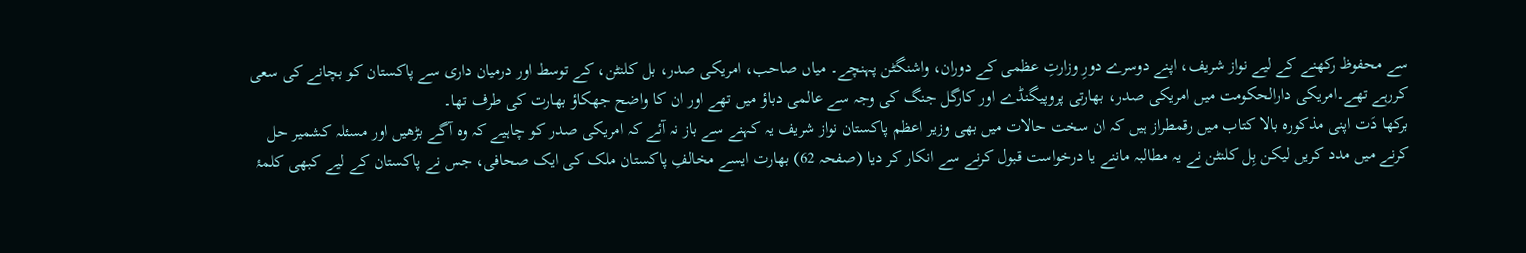سے محفوظ رکھنے کے لیے نواز شریف، اپنے دوسرے دورِ وزارتِ عظمی کے دوران، واشنگٹن پہنچے۔ میاں صاحب، امریکی صدر، بل کلنٹن، کے توسط اور درمیان داری سے پاکستان کو بچانے کی سعی کررہے تھے۔امریکی دارالحکومت میں امریکی صدر، بھارتی پروپیگنڈے اور کارگل جنگ کی وجہ سے عالمی دباؤ میں تھے اور ان کا واضح جھکاؤ بھارت کی طرف تھا۔
برکھا دَت اپنی مذکورہ بالا کتاب میں رقمطراز ہیں کہ ان سخت حالات میں بھی وزیر اعظم پاکستان نواز شریف یہ کہنے سے باز نہ آئے کہ امریکی صدر کو چاہیے کہ وہ آگے بڑھیں اور مسئلہ کشمیر حل کرنے میں مدد کریں لیکن بِل کلنٹن نے یہ مطالبہ ماننے یا درخواست قبول کرنے سے انکار کر دیا (صفحہ 62) بھارت ایسے مخالفِ پاکستان ملک کی ایک صحافی، جس نے پاکستان کے لیے کبھی کلمۂ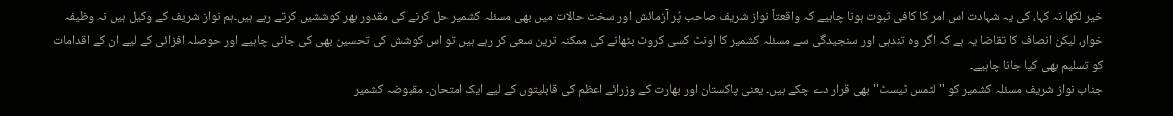خیر لکھا نہ کہا، کی یہ شہادت اس امر کا کافی ثبوت ہونا چاہیے کہ واقعتاً نواز شریف صاحب پُر آزمائش اور سخت حالات میں بھی مسئلہ کشمیر حل کرنے کی مقدور بھر کوششیں کرتے رہے ہیں۔ہم نواز شریف کے وکیل ہیں نہ وظیفہ خوار، لیکن انصاف کا تقاضا یہ ہے کہ اگر وہ تندہی اور سنجیدگی سے مسئلہ کشمیر کا اونٹ کسی کروٹ بٹھانے کی ممکنہ ترین سعی کر رہے ہیں تو اس کوشش کی تحسین بھی کی جانی چاہیے اور حوصلہ افزائی کے لیے ان کے اقدامات کو تسلیم بھی کیا جانا چاہیے۔
جناب نواز شریف مسئلہ کشمیر کو ''لٹمس ٹیسٹ'' بھی قرار دے چکے ہیں۔ یعنی پاکستان اور بھارت کے وزرائے اعظم کی قابلیتوں کے لیے ایک امتحان۔ مقبوضہ کشمیر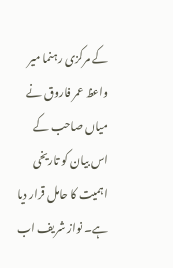کے مرکزی رہنما میر واعظ عمر فاروق نے میاں صاحب کے اس بیان کو تاریخی اہمیت کا حامل قرار دیا ہے۔ نواز شریف اب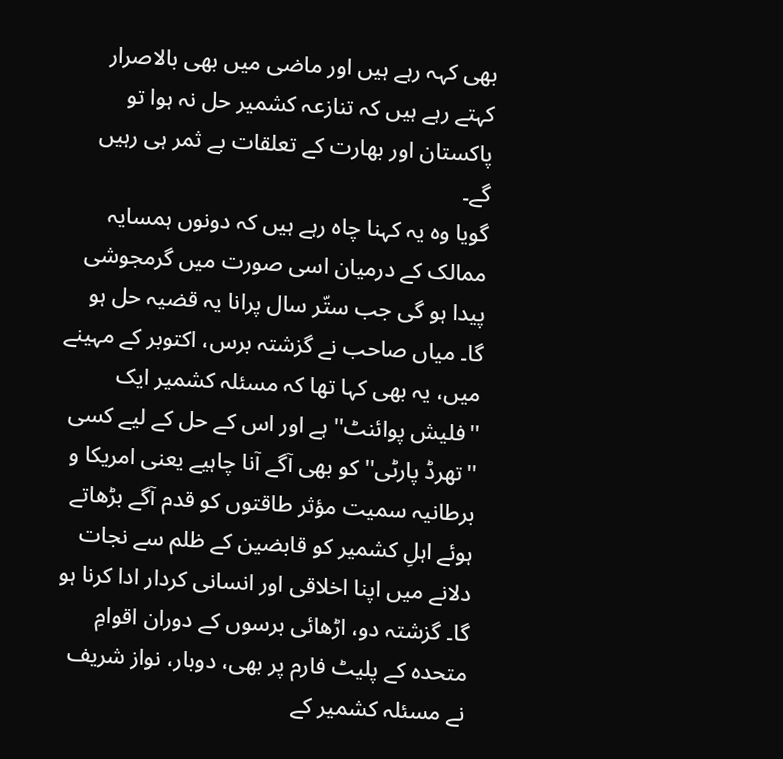بھی کہہ رہے ہیں اور ماضی میں بھی بالاصرار کہتے رہے ہیں کہ تنازعہ کشمیر حل نہ ہوا تو پاکستان اور بھارت کے تعلقات بے ثمر ہی رہیں گے۔
گویا وہ یہ کہنا چاہ رہے ہیں کہ دونوں ہمسایہ ممالک کے درمیان اسی صورت میں گرمجوشی پیدا ہو گی جب ستّر سال پرانا یہ قضیہ حل ہو گا۔ میاں صاحب نے گزشتہ برس، اکتوبر کے مہینے میں، یہ بھی کہا تھا کہ مسئلہ کشمیر ایک ''فلیش پوائنٹ'' ہے اور اس کے حل کے لیے کسی ''تھرڈ پارٹی''کو بھی آگے آنا چاہیے یعنی امریکا و برطانیہ سمیت مؤثر طاقتوں کو قدم آگے بڑھاتے ہوئے اہلِ کشمیر کو قابضین کے ظلم سے نجات دلانے میں اپنا اخلاقی اور انسانی کردار ادا کرنا ہو گا۔ گزشتہ دو، اڑھائی برسوں کے دوران اقوامِ متحدہ کے پلیٹ فارم پر بھی، دوبار، نواز شریف نے مسئلہ کشمیر کے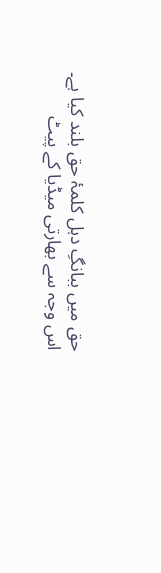حق میں ببانگِ دہل کلمۂ حق بلند کیا ہے۔
اس وجہ سے بھارتی میڈیا کے پیٹ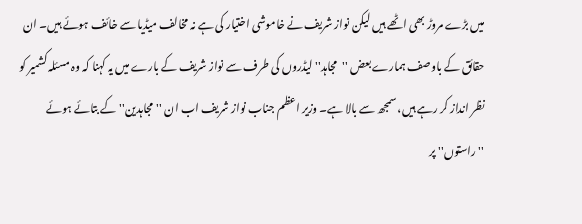میں بڑے مروڑ بھی اٹھے ہیں لیکن نواز شریف نے خاموشی اختیار کی ہے نہ مخالف میڈیا سے خائف ہوئے ہیں۔ ان حقائق کے باوصف ہمارے بعض ''مجاہد'' لیڈروں کی طرف سے نواز شریف کے بارے میں یہ کہنا کہ وہ مسئلہ کشمیر کو نظر انداز کر رہے ہیں، سمجھ سے بالا ہے۔ وزیر اعظم جناب نواز شریف اب ان ''مجاہدین'' کے بتائے ہوئے ''راستوں'' پر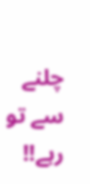چلنے سے تو رہے!!